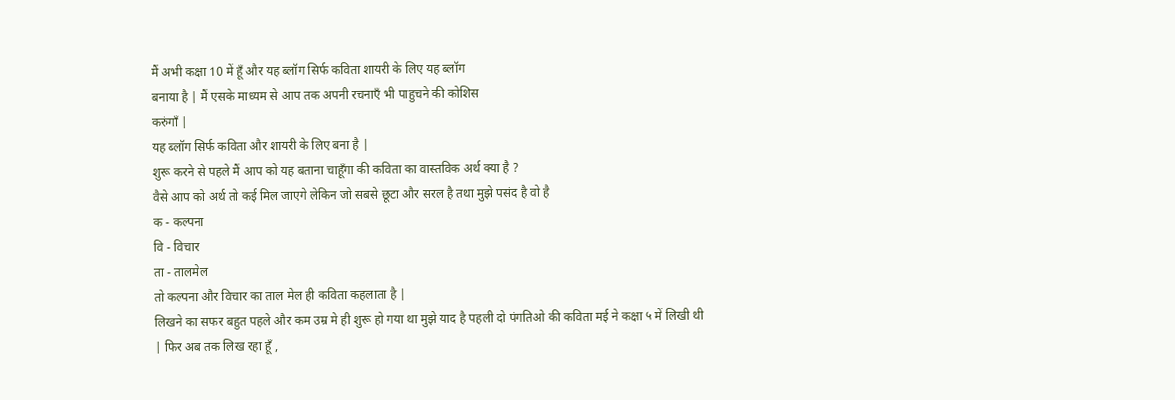मैं अभी कक्षा 10 में हूँ और यह ब्लॉग सिर्फ कविता शायरी के लिए यह ब्लॉग
बनाया है | मैं एसके माध्यम से आप तक अपनी रचनाएँ भी पाहुचने की कोशिस
करुंगाँ |
यह ब्लॉग सिर्फ कविता और शायरी के लिए बना है |
शुरू करने से पहले मैं आप को यह बताना चाहूँगा की कविता का वास्तविक अर्थ क्या है ?
वैसे आप को अर्थ तो कई मिल जाएगे लेकिन जो सबसे छूटा और सरल है तथा मुझे पसंद है वो है
क - कल्पना
वि - विचार
ता - तालमेल
तो कल्पना और विचार का ताल मेल ही कविता कहलाता है |
लिखने का सफर बहुत पहले और कम उम्र मे ही शुरू हो गया था मुझे याद है पहली दो पंगतिओ की कविता मई ने कक्षा ५ में लिखी थी | फिर अब तक लिख रहा हूँ ,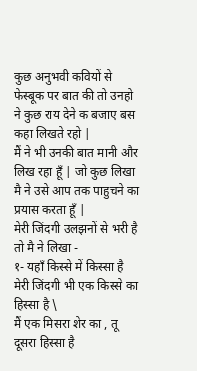कुछ अनुभवी कवियों से फेस्बूक पर बात की तो उनहो ने कुछ राय देने क बजाए बस कहा लिखते रहो |
मैं ने भी उनकी बात मानी और लिख रहा हूँ | जो कुछ लिखा मै ने उसे आप तक पाहुचने का प्रयास करता हूँ |
मेरी जिंदगी उलझनों से भरी है तो मै ने लिखा -
१- यहाँ किस्से में किस्सा है मेरी जिंदगी भी एक किस्से का हिस्सा है \
मैं एक मिसरा शेर का , तू दूसरा हिस्सा है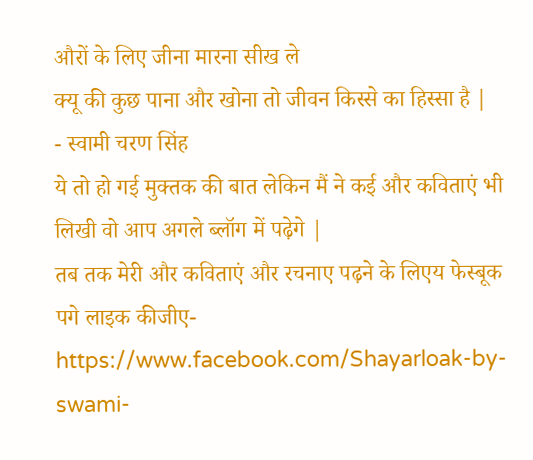औरों के लिए जीना मारना सीख ले
क्यू की कुछ पाना और खोना तो जीवन किस्से का हिस्सा है |
- स्वामी चरण सिंह
ये तो हो गई मुक्तक की बात लेकिन मैं ने कई और कविताएं भी लिखी वो आप अगले ब्लॉग में पढ़ेगे |
तब तक मेरी और कविताएं और रचनाए पढ़ने के लिएय फेस्बूक पगे लाइक कीजीए- https://www.facebook.com/Shayarloak-by-swami-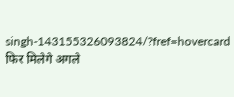singh-143155326093824/?fref=hovercard
फिर मिलेगे अगले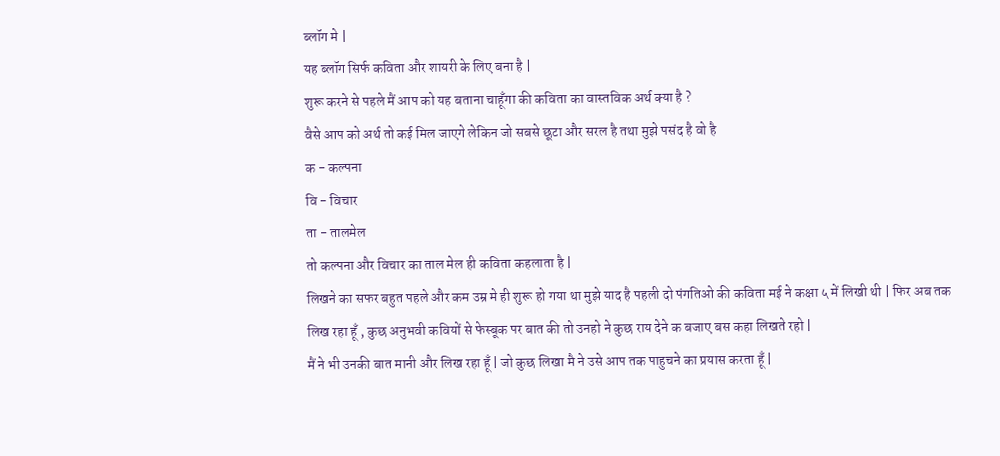ब्लॉग मे |
यह ब्लॉग सिर्फ कविता और शायरी के लिए बना है |
शुरू करने से पहले मैं आप को यह बताना चाहूँगा की कविता का वास्तविक अर्थ क्या है ?
वैसे आप को अर्थ तो कई मिल जाएगे लेकिन जो सबसे छूटा और सरल है तथा मुझे पसंद है वो है
क - कल्पना
वि - विचार
ता - तालमेल
तो कल्पना और विचार का ताल मेल ही कविता कहलाता है |
लिखने का सफर बहुत पहले और कम उम्र मे ही शुरू हो गया था मुझे याद है पहली दो पंगतिओ की कविता मई ने कक्षा ५ में लिखी थी | फिर अब तक लिख रहा हूँ , कुछ अनुभवी कवियों से फेस्बूक पर बात की तो उनहो ने कुछ राय देने क बजाए बस कहा लिखते रहो |
मैं ने भी उनकी बात मानी और लिख रहा हूँ | जो कुछ लिखा मै ने उसे आप तक पाहुचने का प्रयास करता हूँ |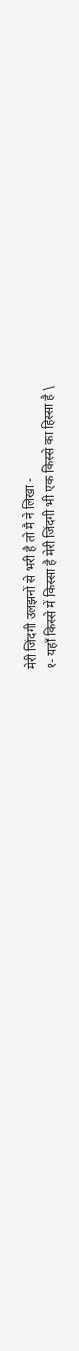मेरी जिंदगी उलझनों से भरी है तो मै ने लिखा -
१- यहाँ किस्से में किस्सा है मेरी जिंदगी भी एक किस्से का हिस्सा है \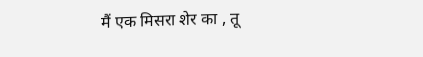मैं एक मिसरा शेर का , तू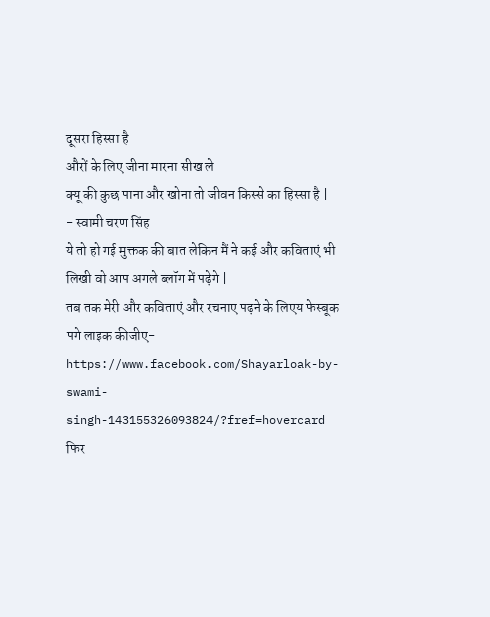दूसरा हिस्सा है
औरों के लिए जीना मारना सीख ले
क्यू की कुछ पाना और खोना तो जीवन किस्से का हिस्सा है |
- स्वामी चरण सिंह
ये तो हो गई मुक्तक की बात लेकिन मैं ने कई और कविताएं भी लिखी वो आप अगले ब्लॉग में पढ़ेगे |
तब तक मेरी और कविताएं और रचनाए पढ़ने के लिएय फेस्बूक पगे लाइक कीजीए- https://www.facebook.com/Shayarloak-by-swami-singh-143155326093824/?fref=hovercard
फिर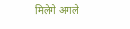मिलेगे अगले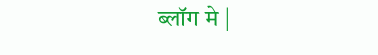ब्लॉग मे |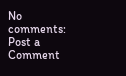No comments:
Post a Comment